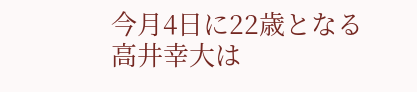今月4日に22歳となる高井幸大は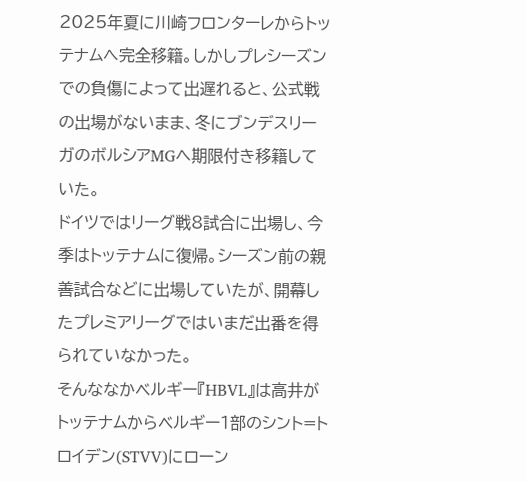2025年夏に川崎フロンターレからトッテナムへ完全移籍。しかしプレシーズンでの負傷によって出遅れると、公式戦の出場がないまま、冬にブンデスリーガのボルシアMGへ期限付き移籍していた。
ドイツではリーグ戦8試合に出場し、今季はトッテナムに復帰。シーズン前の親善試合などに出場していたが、開幕したプレミアリーグではいまだ出番を得られていなかった。
そんななかベルギー『HBVL』は高井がトッテナムからベルギー1部のシント=トロイデン(STVV)にローン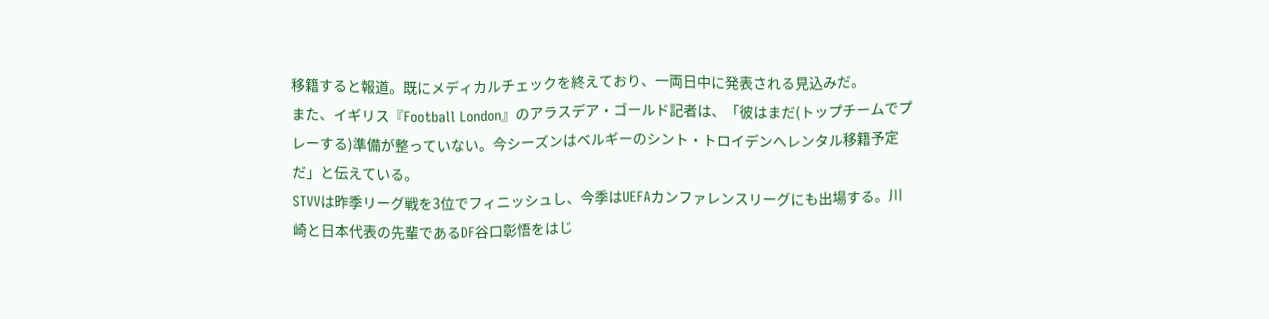移籍すると報道。既にメディカルチェックを終えており、一両日中に発表される見込みだ。
また、イギリス『Football London』のアラスデア・ゴールド記者は、「彼はまだ(トップチームでプレーする)準備が整っていない。今シーズンはベルギーのシント・トロイデンへレンタル移籍予定だ」と伝えている。
STVVは昨季リーグ戦を3位でフィニッシュし、今季はUEFAカンファレンスリーグにも出場する。川崎と日本代表の先輩であるDF谷口彰悟をはじ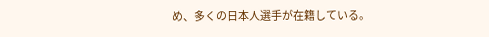め、多くの日本人選手が在籍している。